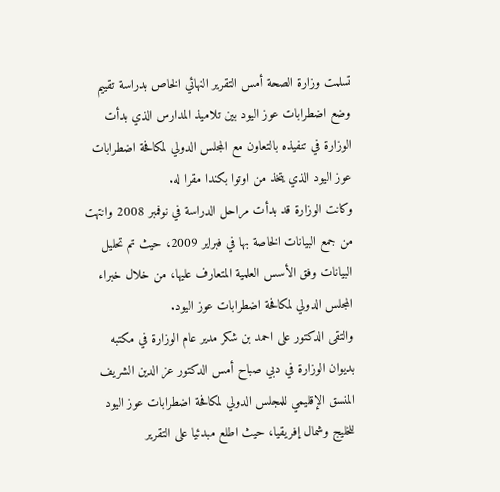تسلمت وزارة الصحة أمس التقرير النهائي الخاص بدراسة تقييم وضع اضطرابات عوز اليود بين تلاميذ المدارس الذي بدأت الوزارة في تنفيذه بالتعاون مع المجلس الدولي لمكافحة اضطرابات عوز اليود الذي يتخذ من اوتوا بكندا مقرا له.
وكانت الوزارة قد بدأت مراحل الدراسة في نوفمبر 2008 وانتهت من جمع البيانات الخاصة بها في فبراير 2009، حيث تم تحليل البيانات وفق الأسس العلمية المتعارف عليها، من خلال خبراء المجلس الدولي لمكافحة اضطرابات عوز اليود.
والتقى الدكتور على احمد بن شكر مدير عام الوزارة في مكتبه بديوان الوزارة في دبي صباح أمس الدكتور عز الدين الشريف المنسق الإقليمي للمجلس الدولي لمكافحة اضطرابات عوز اليود للخليج وشمال إفريقيا، حيث اطلع مبدئيا على التقرير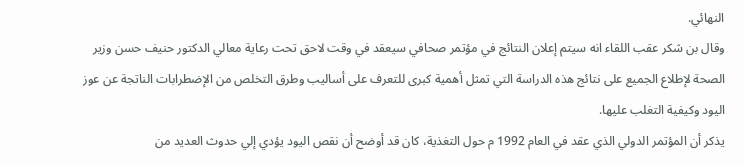النهائي.
وقال بن شكر عقب اللقاء انه سيتم إعلان النتائج في مؤتمر صحافي سيعقد في وقت لاحق تحت رعاية معالي الدكتور حنيف حسن وزير الصحة لإطلاع الجميع على نتائج هذه الدراسة التي تمثل أهمية كبرى للتعرف على أساليب وطرق التخلص من الإضطرابات الناتجة عن عوز اليود وكيفية التغلب عليها.
يذكر أن المؤتمر الدولي الذي عقد في العام 1992 م حول التغذية، كان قد أوضح أن نقص اليود يؤدي إلي حدوث العديد من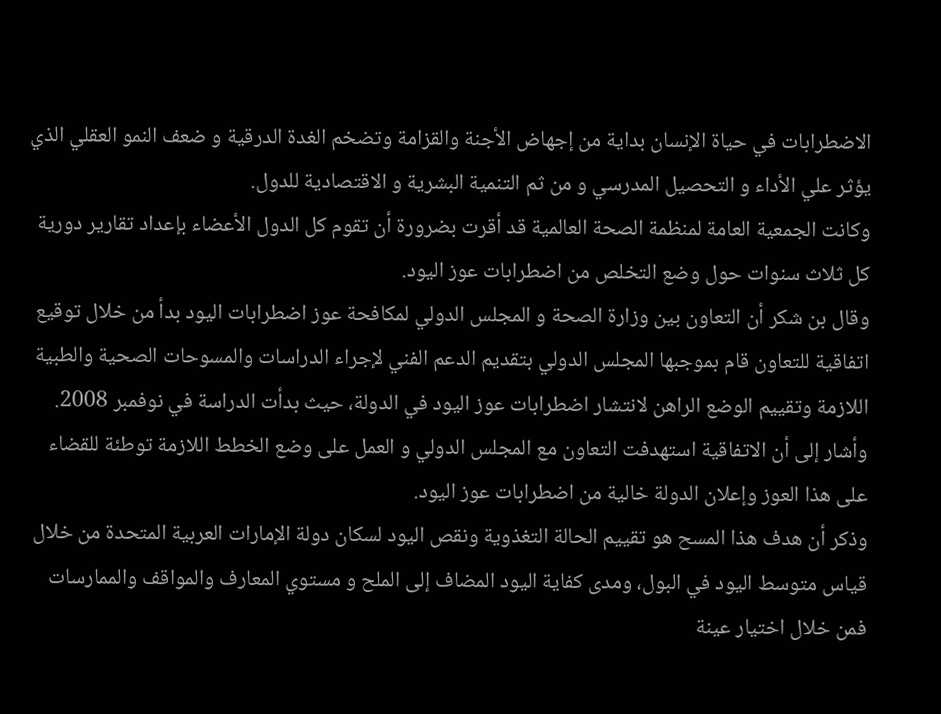الاضطرابات في حياة الإنسان بداية من إجهاض الأجنة والقزامة وتضخم الغدة الدرقية و ضعف النمو العقلي الذي يؤثر علي الأداء و التحصيل المدرسي و من ثم التنمية البشرية و الاقتصادية للدول.
وكانت الجمعية العامة لمنظمة الصحة العالمية قد أقرت بضرورة أن تقوم كل الدول الأعضاء بإعداد تقارير دورية كل ثلاث سنوات حول وضع التخلص من اضطرابات عوز اليود.
وقال بن شكر أن التعاون بين وزارة الصحة و المجلس الدولي لمكافحة عوز اضطرابات اليود بدأ من خلال توقيع اتفاقية للتعاون قام بموجبها المجلس الدولي بتقديم الدعم الفني لإجراء الدراسات والمسوحات الصحية والطبية اللازمة وتقييم الوضع الراهن لانتشار اضطرابات عوز اليود في الدولة، حيث بدأت الدراسة في نوفمبر 2008.
وأشار إلى أن الاتفاقية استهدفت التعاون مع المجلس الدولي و العمل على وضع الخطط اللازمة توطئة للقضاء على هذا العوز وإعلان الدولة خالية من اضطرابات عوز اليود.
وذكر أن هدف هذا المسح هو تقييم الحالة التغذوية ونقص اليود لسكان دولة الإمارات العربية المتحدة من خلال قياس متوسط اليود في البول، ومدى كفاية اليود المضاف إلى الملح و مستوي المعارف والمواقف والممارسات فمن خلال اختيار عينة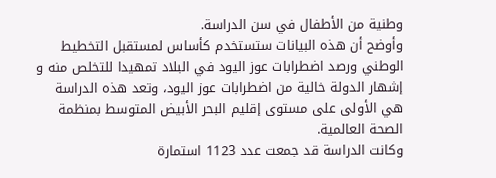وطنية من الأطفال في سن الدراسة.
وأوضح أن هذه البيانات ستستخدم كأساس لمستقبل التخطيط الوطني ورصد اضطرابات عوز اليود في البلاد تمهيدا للتخلص منه و إشهار الدولة خالية من اضطرابات عوز اليود، وتعد هذه الدراسة هي الأولى على مستوى إقليم البحر الأبيض المتوسط بمنظمة الصحة العالمية.
وكانت الدراسة قد جمعت عدد 1123 استمارة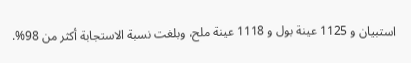استبيان و 1125 عينة بول و 1118 عينة ملح، وبلغت نسبة الاستجابة أكثر من 98%.